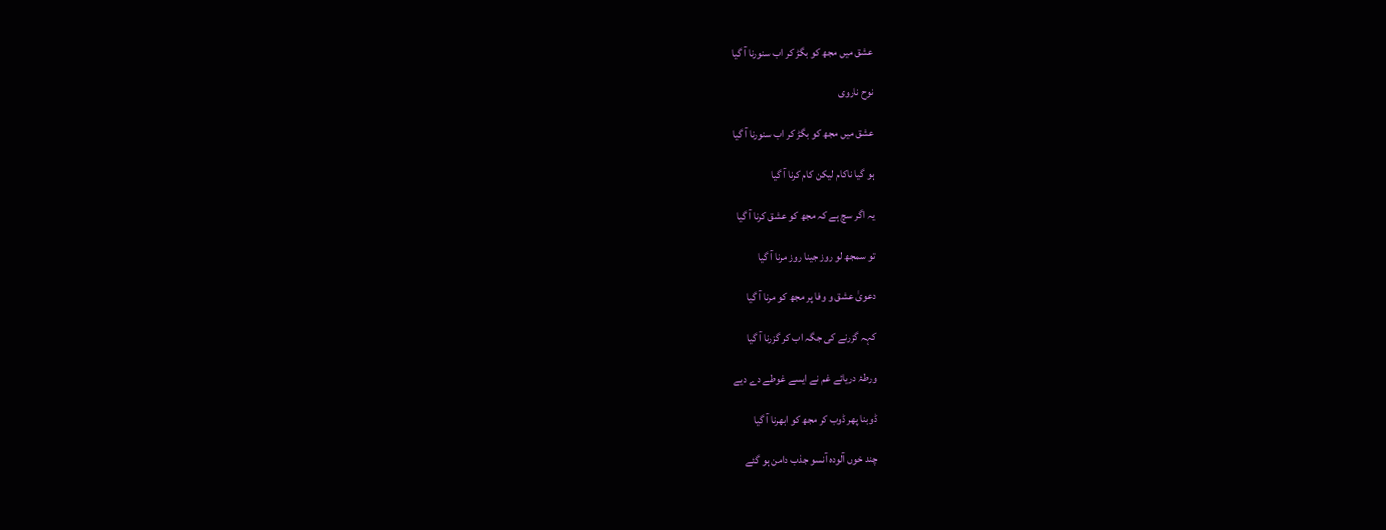عشق میں مجھ کو بگڑ کر اب سنورنا آ گیا

نوح ناروی

عشق میں مجھ کو بگڑ کر اب سنورنا آ گیا

ہو گیا ناکام لیکن کام کرنا آ گیا

یہ اگر سچ ہے کہ مجھ کو عشق کرنا آ گیا

تو سمجھ لو روز جینا روز مرنا آ گیا

دعویٰ عشق و وفا پر مجھ کو مرنا آ گیا

کہہ گزرنے کی جگہ اب کر گزرنا آ گیا

ورطۂ دریائے غم نے ایسے غوطے دے دیے

ڈوبنا پھر ڈوب کر مجھ کو ابھرنا آ گیا

چند خوں آلودہ آنسو جذب دامن ہو گئے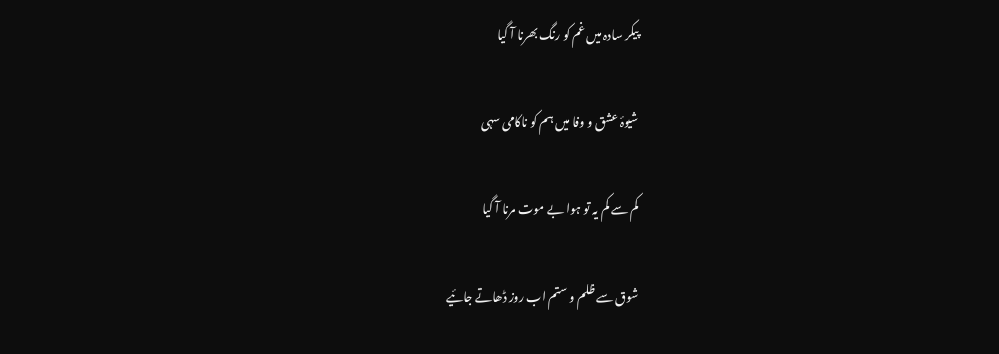پیکر سادہ میں غم کو رنگ بھرنا آ گیا

شیوۂ عشق و وفا میں ہم کو ناکامی سہی

کم سے کم یہ تو ہوا بے موت مرنا آ گیا

شوق سے ظلم و ستم اب روز ڈھاتے جائیے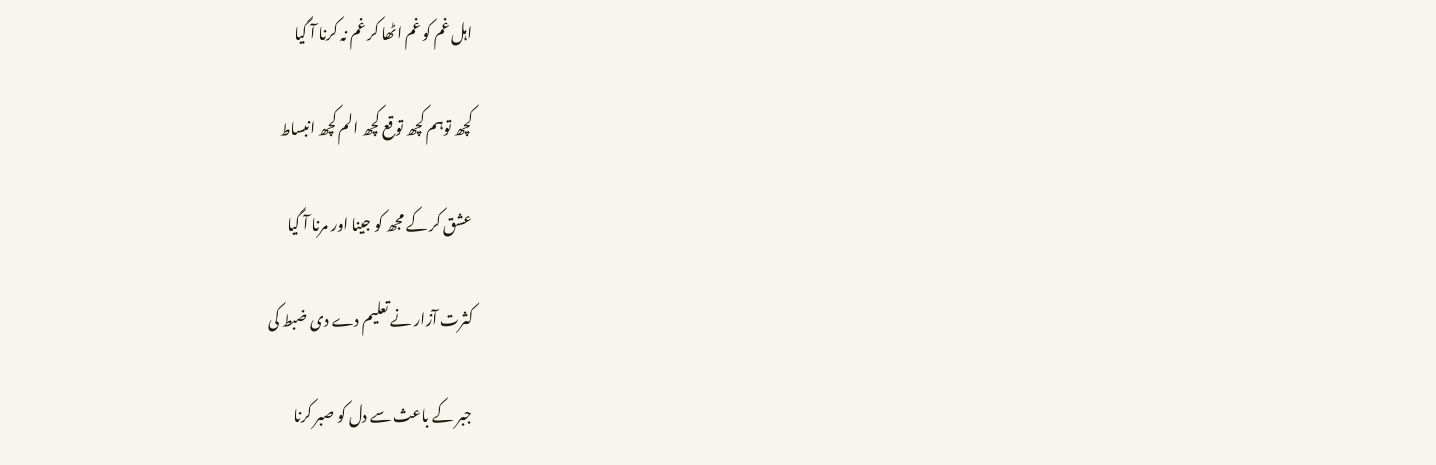اہل غم کو غم اٹھا کر غم نہ کرنا آ گیا

کچھ توہم کچھ توقع کچھ الم کچھ انبساط

عشق کر کے مجھ کو جینا اور مرنا آ گیا

کثرت آزار نے تعلیم دے دی ضبط کی

جبر کے باعث سے دل کو صبر کرنا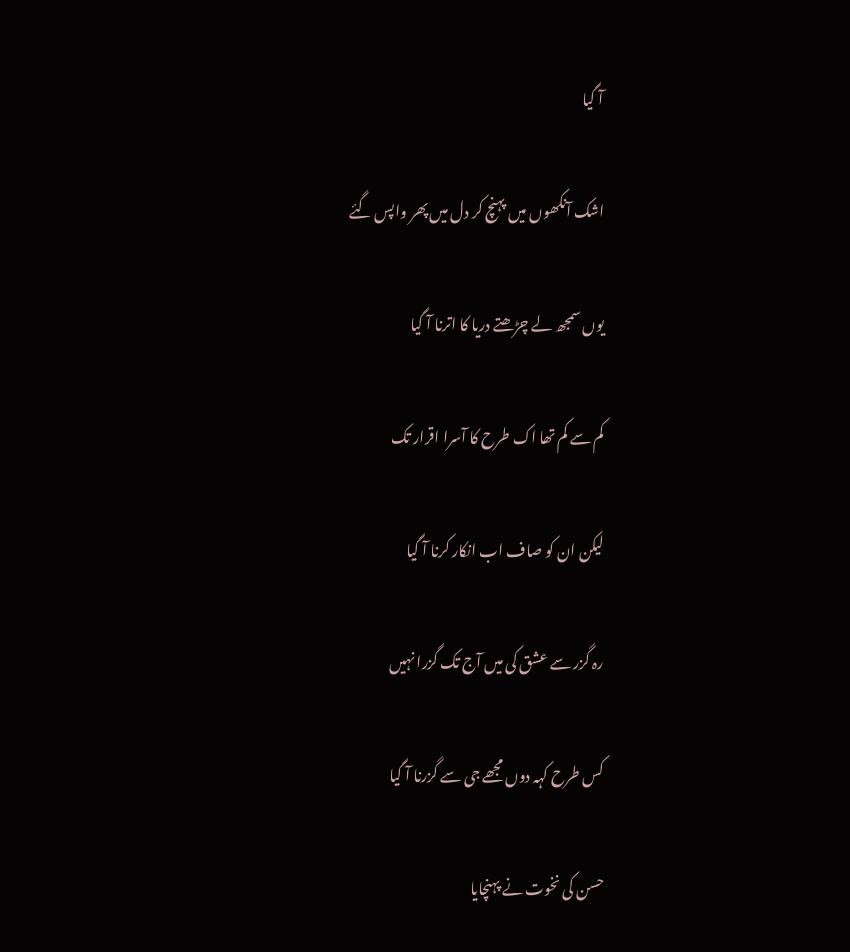آ گیا

اشک آنکھوں میں پہنچ کر دل میں پھر واپس گئے

یوں سمجھ لے چڑھتے دریا کا اترنا آ گیا

کم سے کم تھا اک طرح کا آسرا اقرار تک

لیکن ان کو صاف اب انکار کرنا آ گیا

رہ گزر سے عشق کی میں آج تک گزرا نہیں

کس طرح کہہ دوں مجھے جی سے گزرنا آ گیا

حسن کی نخوت نے پہنچایا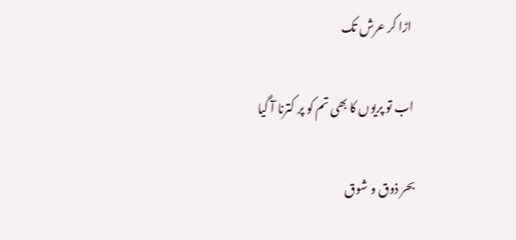اڑا کر عرش تک

اب تو پریوں کا بھی تم کو پر کترنا آ گیا

بحر ذوق و شوق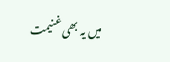میں یہ بھی غنیمت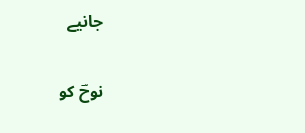جانیے

نوحؔ کو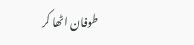طوفان اٹھا کر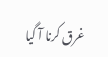غرق کرنا آ گیا